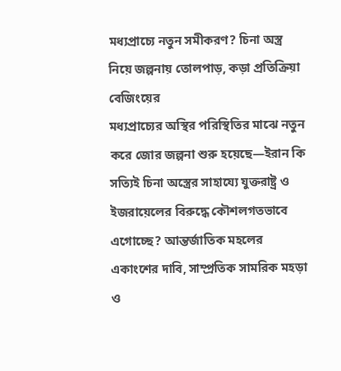মধ্যপ্রাচ্যে নতুন সমীকরণ? চিনা অস্ত্র নিয়ে জল্পনায় তোলপাড়, কড়া প্রতিক্রিয়া বেজিংয়ের
মধ্যপ্রাচ্যের অস্থির পরিস্থিতির মাঝে নতুন করে জোর জল্পনা শুরু হয়েছে—ইরান কি সত্যিই চিনা অস্ত্রের সাহায্যে যুক্তরাষ্ট্র ও ইজরায়েলের বিরুদ্ধে কৌশলগতভাবে এগোচ্ছে? আন্তর্জাতিক মহলের একাংশের দাবি, সাম্প্রতিক সামরিক মহড়া ও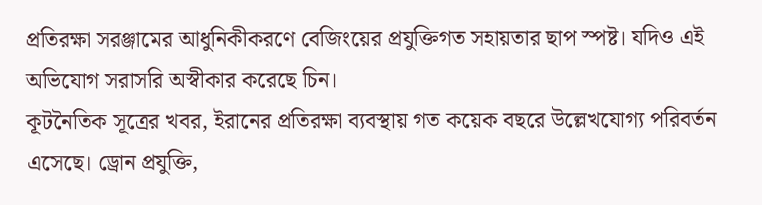প্রতিরক্ষা সরঞ্জামের আধুনিকীকরণে বেজিংয়ের প্রযুক্তিগত সহায়তার ছাপ স্পষ্ট। যদিও এই অভিযোগ সরাসরি অস্বীকার করেছে চিন।
কূটনৈতিক সূত্রের খবর, ইরানের প্রতিরক্ষা ব্যবস্থায় গত কয়েক বছরে উল্লেখযোগ্য পরিবর্তন এসেছে। ড্রোন প্রযুক্তি,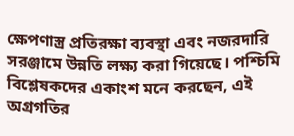ক্ষেপণাস্ত্র প্রতিরক্ষা ব্যবস্থা এবং নজরদারি সরঞ্জামে উন্নতি লক্ষ্য করা গিয়েছে। পশ্চিমি বিশ্লেষকদের একাংশ মনে করছেন, এই অগ্রগতির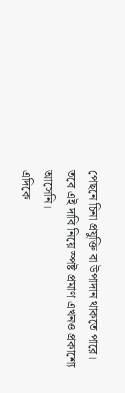পেছনে চিনা প্রযুক্তি বা উপাদান থাকতে পারে। তবে এই দাবি নিয়ে স্পষ্ট প্রমাণ এখনও প্রকাশ্যে আসেনি।
এদিকে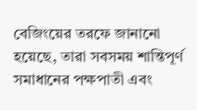বেজিংয়ের তরফে জানানো হয়েছে, তারা সবসময় শান্তিপূর্ণ সমাধানের পক্ষপাতী এবং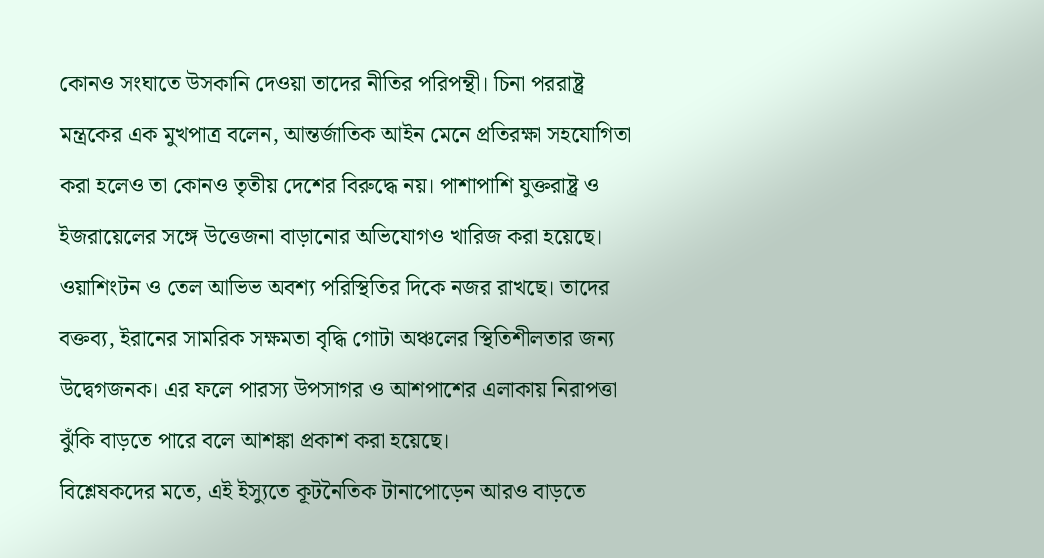কোনও সংঘাতে উসকানি দেওয়া তাদের নীতির পরিপন্থী। চিনা পররাষ্ট্র মন্ত্রকের এক মুখপাত্র বলেন, আন্তর্জাতিক আইন মেনে প্রতিরক্ষা সহযোগিতা করা হলেও তা কোনও তৃতীয় দেশের বিরুদ্ধে নয়। পাশাপাশি যুক্তরাষ্ট্র ও ইজরায়েলের সঙ্গে উত্তেজনা বাড়ানোর অভিযোগও খারিজ করা হয়েছে।
ওয়াশিংটন ও তেল আভিভ অবশ্য পরিস্থিতির দিকে নজর রাখছে। তাদের বক্তব্য, ইরানের সামরিক সক্ষমতা বৃদ্ধি গোটা অঞ্চলের স্থিতিশীলতার জন্য উদ্বেগজনক। এর ফলে পারস্য উপসাগর ও আশপাশের এলাকায় নিরাপত্তা ঝুঁকি বাড়তে পারে বলে আশঙ্কা প্রকাশ করা হয়েছে।
বিশ্লেষকদের মতে, এই ইস্যুতে কূটনৈতিক টানাপোড়েন আরও বাড়তে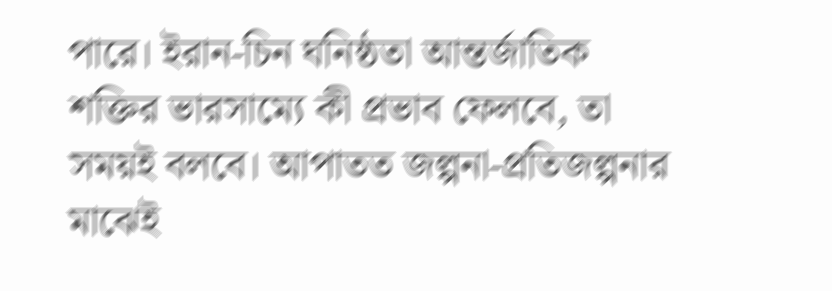পারে। ইরান-চিন ঘনিষ্ঠতা আন্তর্জাতিক শক্তির ভারসাম্যে কী প্রভাব ফেলবে, তা সময়ই বলবে। আপাতত জল্পনা-প্রতিজল্পনার মাঝেই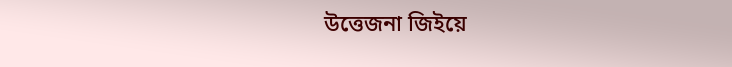উত্তেজনা জিইয়ে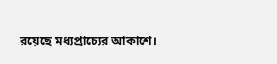রয়েছে মধ্যপ্রাচ্যের আকাশে।